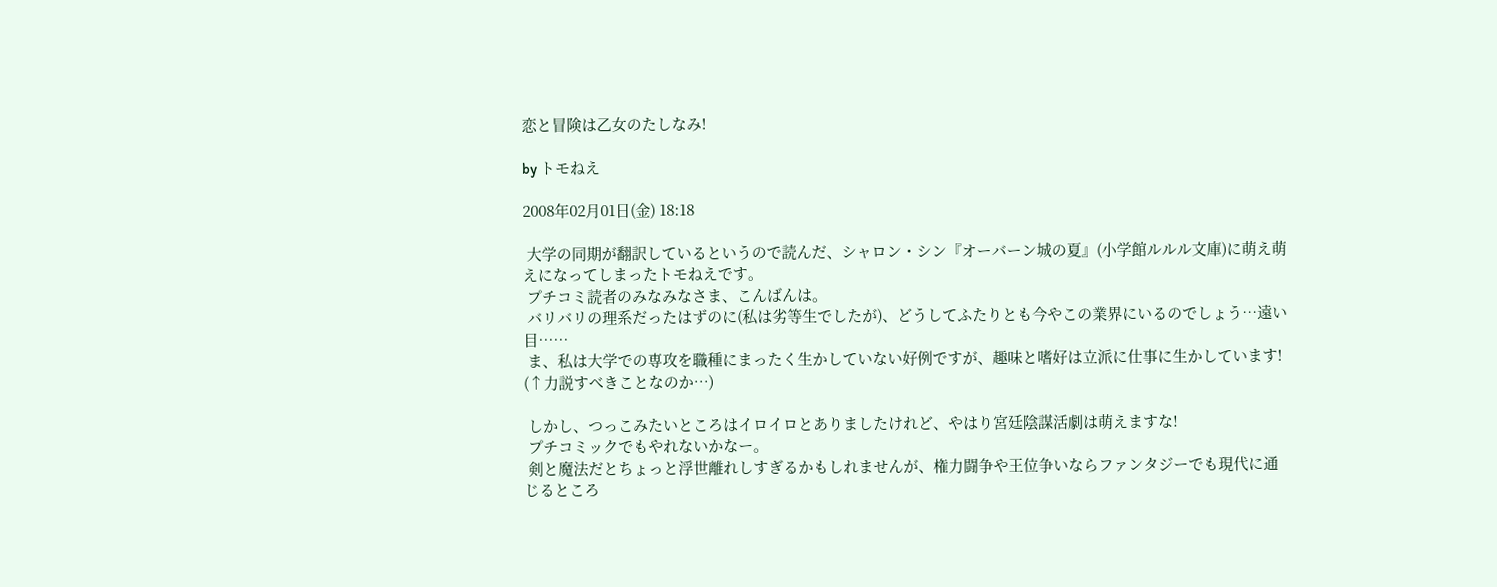恋と冒険は乙女のたしなみ!

by トモねえ

2008年02月01日(金) 18:18

 大学の同期が翻訳しているというので読んだ、シャロン・シン『オーバーン城の夏』(小学館ルルル文庫)に萌え萌えになってしまったトモねえです。
 プチコミ読者のみなみなさま、こんばんは。
 バリバリの理系だったはずのに(私は劣等生でしたが)、どうしてふたりとも今やこの業界にいるのでしょう…遠い目……
 ま、私は大学での専攻を職種にまったく生かしていない好例ですが、趣味と嗜好は立派に仕事に生かしています!
(↑力説すべきことなのか…)

 しかし、つっこみたいところはイロイロとありましたけれど、やはり宮廷陰謀活劇は萌えますな!
 プチコミックでもやれないかなー。
 剣と魔法だとちょっと浮世離れしすぎるかもしれませんが、権力闘争や王位争いならファンタジーでも現代に通じるところ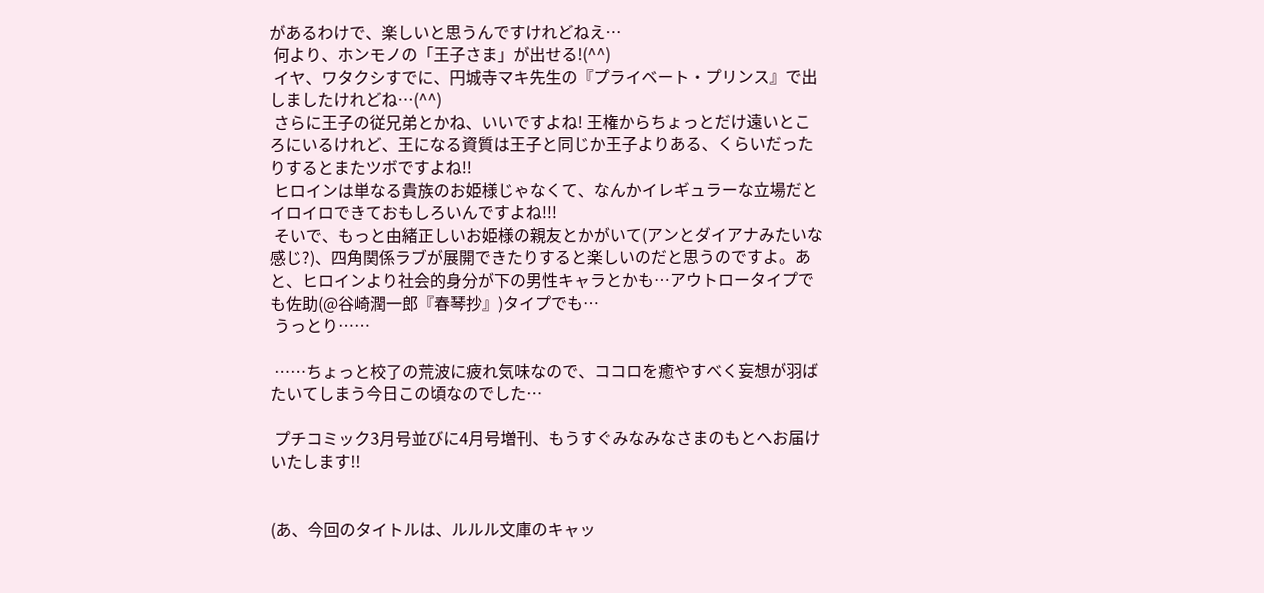があるわけで、楽しいと思うんですけれどねえ…
 何より、ホンモノの「王子さま」が出せる!(^^)
 イヤ、ワタクシすでに、円城寺マキ先生の『プライベート・プリンス』で出しましたけれどね…(^^)
 さらに王子の従兄弟とかね、いいですよね! 王権からちょっとだけ遠いところにいるけれど、王になる資質は王子と同じか王子よりある、くらいだったりするとまたツボですよね!!
 ヒロインは単なる貴族のお姫様じゃなくて、なんかイレギュラーな立場だとイロイロできておもしろいんですよね!!!
 そいで、もっと由緒正しいお姫様の親友とかがいて(アンとダイアナみたいな感じ?)、四角関係ラブが展開できたりすると楽しいのだと思うのですよ。あと、ヒロインより社会的身分が下の男性キャラとかも…アウトロータイプでも佐助(@谷崎潤一郎『春琴抄』)タイプでも…
 うっとり……

 ……ちょっと校了の荒波に疲れ気味なので、ココロを癒やすべく妄想が羽ばたいてしまう今日この頃なのでした…

 プチコミック3月号並びに4月号増刊、もうすぐみなみなさまのもとへお届けいたします!!


(あ、今回のタイトルは、ルルル文庫のキャッ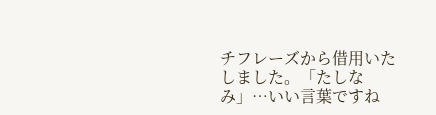チフレーズから借用いたしました。「たしなみ」…いい言葉ですね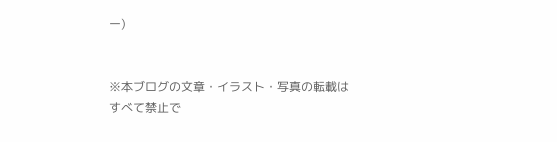ー)


※本ブログの文章・イラスト・写真の転載はすべて禁止で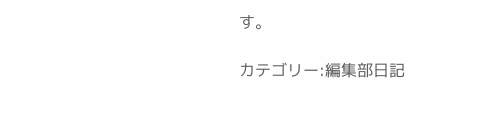す。

カテゴリー:編集部日記